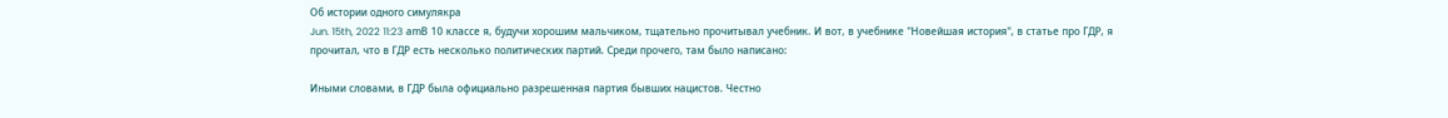Об истории одного симулякра
Jun. 15th, 2022 11:23 amВ 10 классе я, будучи хорошим мальчиком, тщательно прочитывал учебник. И вот, в учебнике "Новейшая история", в статье про ГДР, я прочитал, что в ГДР есть несколько политических партий. Среди прочего, там было написано:

Иными словами, в ГДР была официально разрешенная партия бывших нацистов. Честно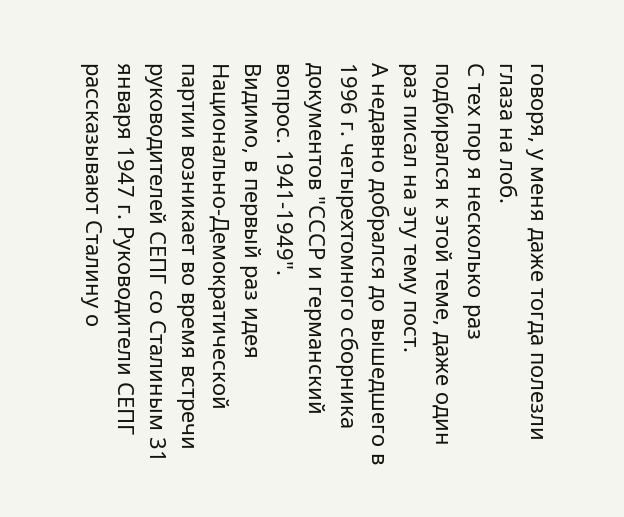говоря, у меня даже тогда полезли глаза на лоб.
С тех пор я несколько раз подбирался к этой теме, даже один раз писал на эту тему пост.
А недавно добрался до вышедшего в 1996 г. четырехтомного сборника документов "СССР и германский вопрос. 1941-1949".
Видимо, в первый раз идея Национально-Демократической партии возникает во время встречи руководителей СЕПГ со Сталиным 31 января 1947 г. Руководители СЕПГ рассказывают Сталину о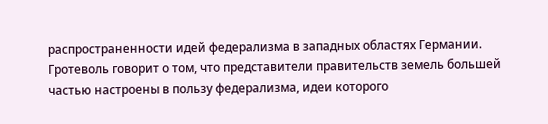распространенности идей федерализма в западных областях Германии.
Гротеволь говорит о том, что представители правительств земель большей частью настроены в пользу федерализма, идеи которого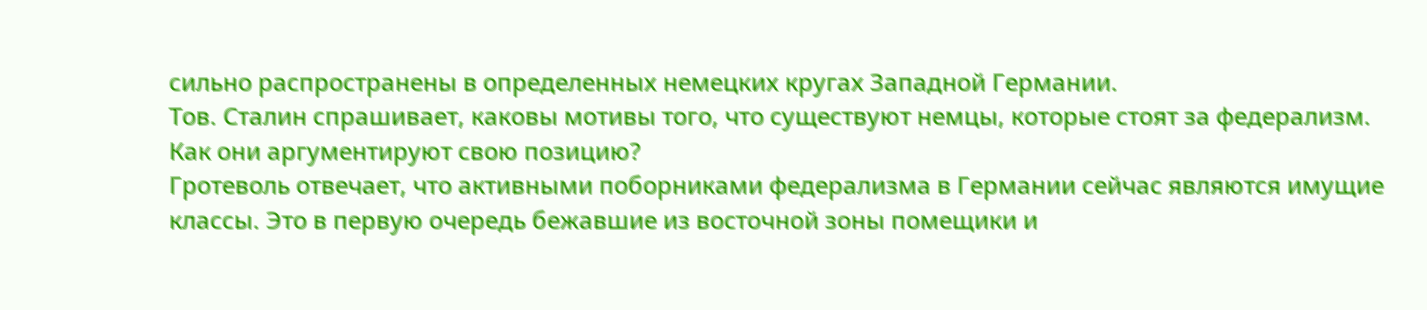сильно распространены в определенных немецких кругах Западной Германии.
Тов. Сталин спрашивает, каковы мотивы того, что существуют немцы, которые стоят за федерализм. Как они аргументируют свою позицию?
Гротеволь отвечает, что активными поборниками федерализма в Германии сейчас являются имущие классы. Это в первую очередь бежавшие из восточной зоны помещики и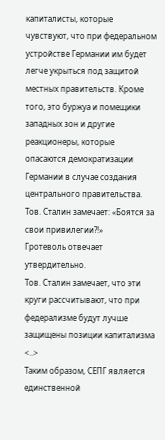капиталисты, которые чувствуют, что при федеральном устройстве Германии им будет легче укрыться под защитой местных правительств. Кроме того, это буржуа и помещики западных зон и другие реакционеры, которые опасаются демократизации Германии в случае создания центрального правительства.
Тов. Сталин замечает: «Боятся за свои привилегии?!»
Гротеволь отвечает утвердительно.
Тов. Сталин замечает, что эти круги рассчитывают, что при федерализме будут лучше защищены позиции капитализма
<..>
Таким образом, СЕПГ является единственной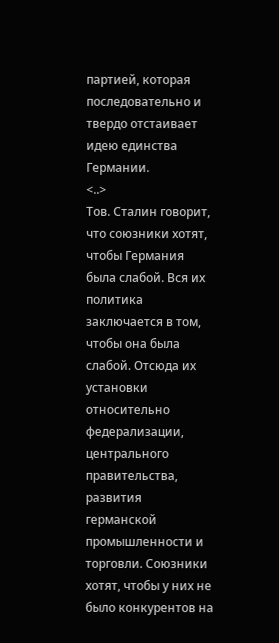партией, которая последовательно и твердо отстаивает идею единства Германии.
<..>
Тов. Сталин говорит, что союзники хотят, чтобы Германия была слабой. Вся их политика заключается в том, чтобы она была слабой. Отсюда их установки относительно федерализации, центрального правительства, развития германской промышленности и торговли. Союзники хотят, чтобы у них не было конкурентов на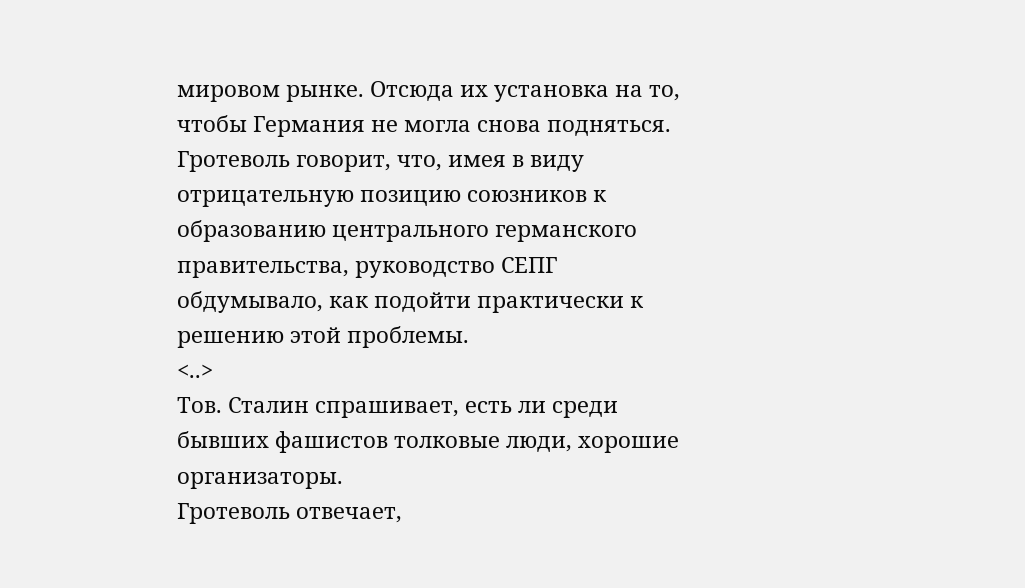мировом рынке. Отсюда их установка на то, чтобы Германия не могла снова подняться. Гротеволь говорит, что, имея в виду отрицательную позицию союзников к образованию центрального германского правительства, руководство СЕПГ обдумывало, как подойти практически к решению этой проблемы.
<..>
Тов. Сталин спрашивает, есть ли среди бывших фашистов толковые люди, хорошие организаторы.
Гротеволь отвечает,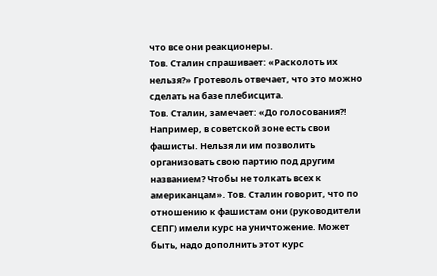что все они реакционеры.
Тов. Сталин спрашивает: «Расколоть их нельзя?» Гротеволь отвечает, что это можно сделать на базе плебисцита.
Тов. Сталин, замечает: «До голосования?! Например, в советской зоне есть свои фашисты. Нельзя ли им позволить организовать свою партию под другим названием? Чтобы не толкать всех к американцам». Тов. Сталин говорит, что по отношению к фашистам они (руководители СЕПГ) имели курс на уничтожение. Может быть, надо дополнить этот курс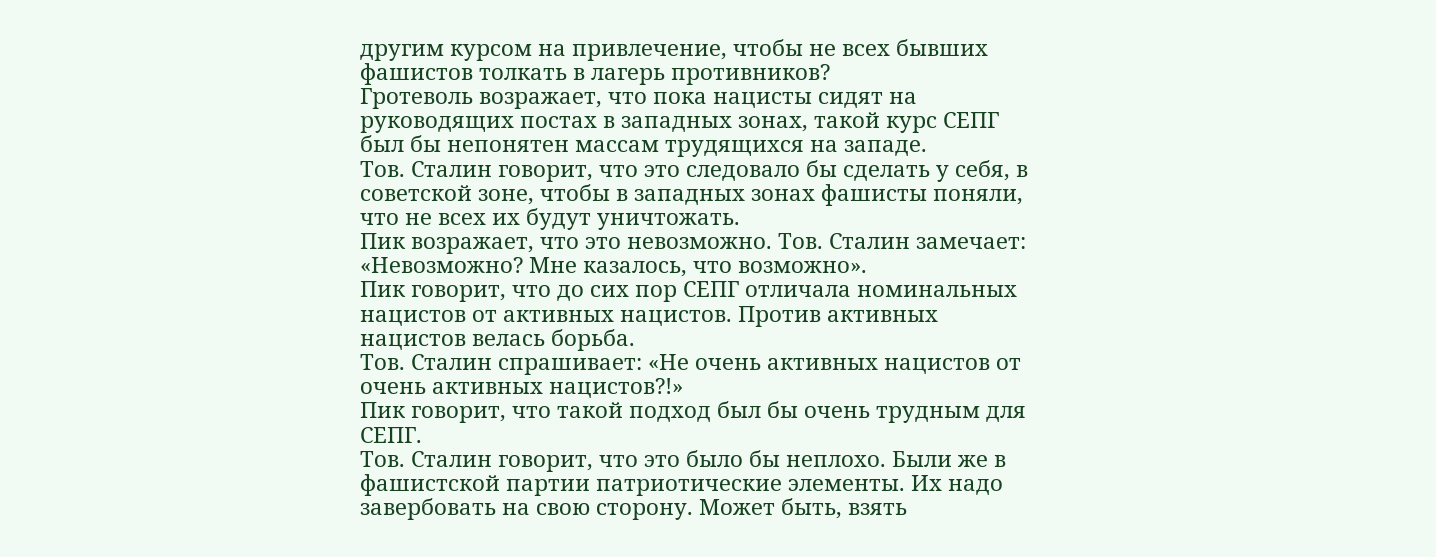другим курсом на привлечение, чтобы не всех бывших фашистов толкать в лагерь противников?
Гротеволь возражает, что пока нацисты сидят на руководящих постах в западных зонах, такой курс СЕПГ был бы непонятен массам трудящихся на западе.
Тов. Сталин говорит, что это следовало бы сделать у себя, в советской зоне, чтобы в западных зонах фашисты поняли, что не всех их будут уничтожать.
Пик возражает, что это невозможно. Тов. Сталин замечает: «Невозможно? Мне казалось, что возможно».
Пик говорит, что до сих пор СЕПГ отличала номинальных нацистов от активных нацистов. Против активных нацистов велась борьба.
Тов. Сталин спрашивает: «Не очень активных нацистов от очень активных нацистов?!»
Пик говорит, что такой подход был бы очень трудным для СЕПГ.
Тов. Сталин говорит, что это было бы неплохо. Были же в фашистской партии патриотические элементы. Их надо завербовать на свою сторону. Может быть, взять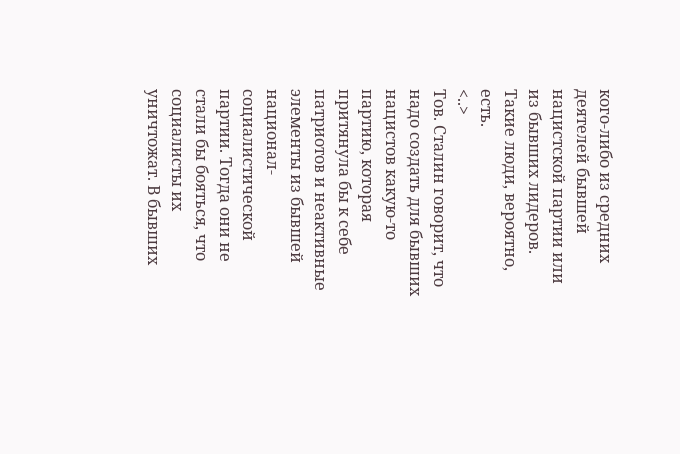кого-либо из средних деятелей бывшей нацистской партии или из бывших лидеров. Такие люди, вероятно, есть.
<..>
Тов. Сталин говорит, что надо создать для бывших нацистов какую-то партию, которая притянула бы к себе патриотов и неактивные элементы из бывшей национал-социалистической партии. Тогда они не стали бы бояться, что социалисты их уничтожат. В бывших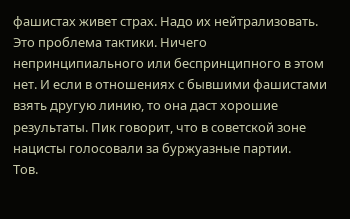фашистах живет страх. Надо их нейтрализовать. Это проблема тактики. Ничего непринципиального или беспринципного в этом нет. И если в отношениях с бывшими фашистами взять другую линию, то она даст хорошие результаты. Пик говорит, что в советской зоне нацисты голосовали за буржуазные партии.
Тов.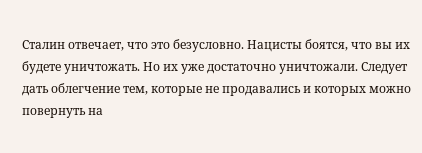Сталин отвечает, что это безусловно. Нацисты боятся, что вы их будете уничтожать. Но их уже достаточно уничтожали. Следует дать облегчение тем, которые не продавались и которых можно повернуть на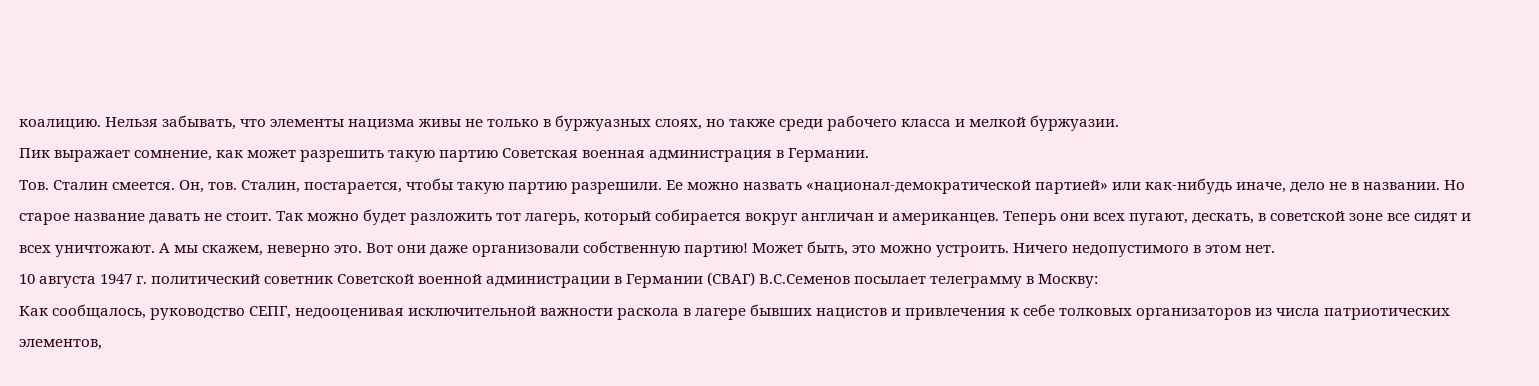коалицию. Нельзя забывать, что элементы нацизма живы не только в буржуазных слоях, но также среди рабочего класса и мелкой буржуазии.
Пик выражает сомнение, как может разрешить такую партию Советская военная администрация в Германии.
Тов. Сталин смеется. Он, тов. Сталин, постарается, чтобы такую партию разрешили. Ее можно назвать «национал-демократической партией» или как-нибудь иначе, дело не в названии. Но старое название давать не стоит. Так можно будет разложить тот лагерь, который собирается вокруг англичан и американцев. Теперь они всех пугают, дескать, в советской зоне все сидят и всех уничтожают. А мы скажем, неверно это. Вот они даже организовали собственную партию! Может быть, это можно устроить. Ничего недопустимого в этом нет.
10 августа 1947 г. политический советник Советской военной администрации в Германии (СВАГ) В.С.Семенов посылает телеграмму в Москву:
Как сообщалось, руководство СЕПГ, недооценивая исключительной важности раскола в лагере бывших нацистов и привлечения к себе толковых организаторов из числа патриотических элементов,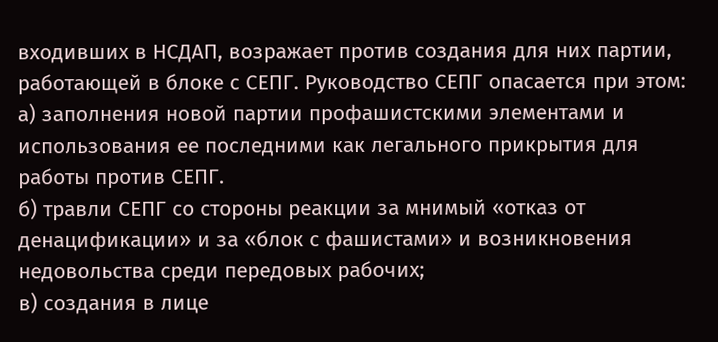входивших в НСДАП, возражает против создания для них партии, работающей в блоке с СЕПГ. Руководство СЕПГ опасается при этом:
а) заполнения новой партии профашистскими элементами и использования ее последними как легального прикрытия для работы против СЕПГ.
б) травли СЕПГ со стороны реакции за мнимый «отказ от денацификации» и за «блок с фашистами» и возникновения недовольства среди передовых рабочих;
в) создания в лице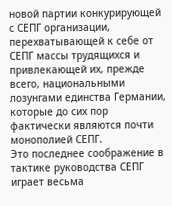новой партии конкурирующей с СЕПГ организации, перехватывающей к себе от СЕПГ массы трудящихся и привлекающей их, прежде всего, национальными лозунгами единства Германии, которые до сих пор фактически являются почти монополией СЕПГ.
Это последнее соображение в тактике руководства СЕПГ играет весьма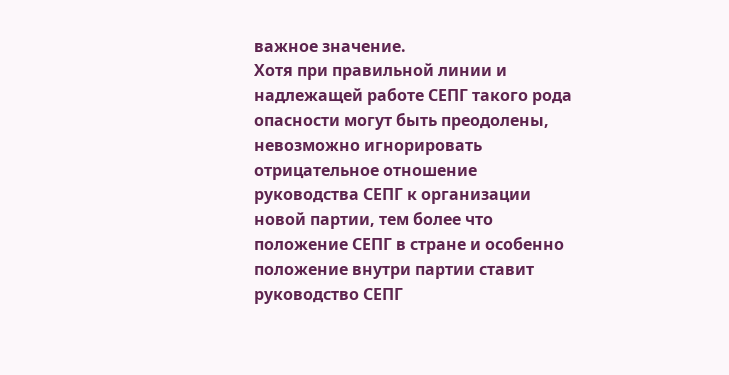важное значение.
Хотя при правильной линии и надлежащей работе СЕПГ такого рода опасности могут быть преодолены, невозможно игнорировать отрицательное отношение руководства СЕПГ к организации новой партии, тем более что положение СЕПГ в стране и особенно положение внутри партии ставит руководство СЕПГ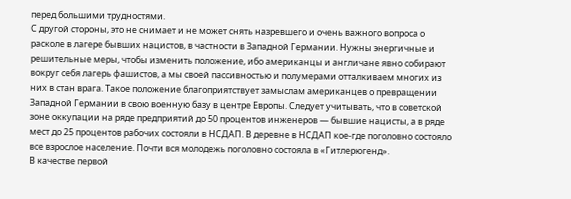перед большими трудностями.
С другой стороны, это не снимает и не может снять назревшего и очень важного вопроса о расколе в лагере бывших нацистов, в частности в Западной Германии. Нужны энергичные и решительные меры, чтобы изменить положение, ибо американцы и англичане явно собирают вокруг себя лагерь фашистов, а мы своей пассивностью и полумерами отталкиваем многих из них в стан врага. Такое положение благоприятствует замыслам американцев о превращении Западной Германии в свою военную базу в центре Европы. Следует учитывать, что в советской зоне оккупации на ряде предприятий до 50 процентов инженеров — бывшие нацисты, а в ряде мест до 25 процентов рабочих состояли в НСДАП. В деревне в НСДАП кое-где поголовно состояло все взрослое население. Почти вся молодежь поголовно состояла в «Гитлерюгенд».
В качестве первой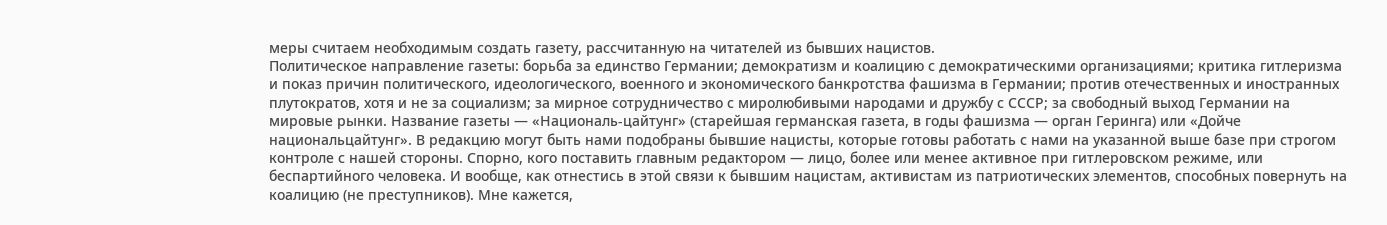меры считаем необходимым создать газету, рассчитанную на читателей из бывших нацистов.
Политическое направление газеты: борьба за единство Германии; демократизм и коалицию с демократическими организациями; критика гитлеризма и показ причин политического, идеологического, военного и экономического банкротства фашизма в Германии; против отечественных и иностранных плутократов, хотя и не за социализм; за мирное сотрудничество с миролюбивыми народами и дружбу с СССР; за свободный выход Германии на мировые рынки. Название газеты — «Националь-цайтунг» (старейшая германская газета, в годы фашизма — орган Геринга) или «Дойче национальцайтунг». В редакцию могут быть нами подобраны бывшие нацисты, которые готовы работать с нами на указанной выше базе при строгом контроле с нашей стороны. Спорно, кого поставить главным редактором — лицо, более или менее активное при гитлеровском режиме, или беспартийного человека. И вообще, как отнестись в этой связи к бывшим нацистам, активистам из патриотических элементов, способных повернуть на коалицию (не преступников). Мне кажется,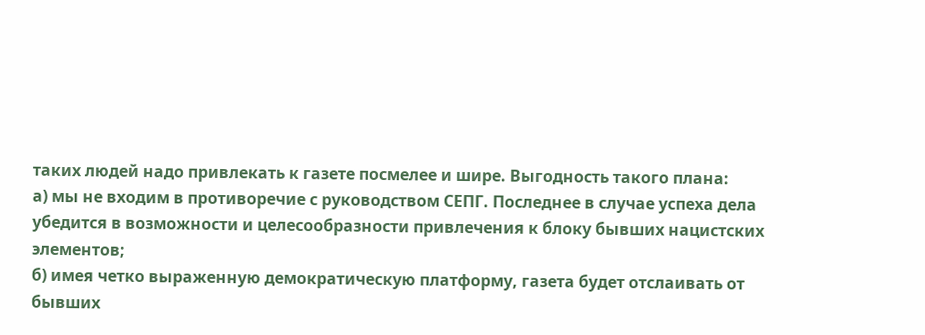таких людей надо привлекать к газете посмелее и шире. Выгодность такого плана:
а) мы не входим в противоречие с руководством СЕПГ. Последнее в случае успеха дела убедится в возможности и целесообразности привлечения к блоку бывших нацистских элементов;
б) имея четко выраженную демократическую платформу, газета будет отслаивать от бывших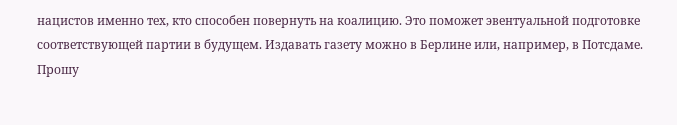нацистов именно тех, кто способен повернуть на коалицию. Это поможет эвентуальной подготовке соответствующей партии в будущем. Издавать газету можно в Берлине или, например, в Потсдаме.
Прошу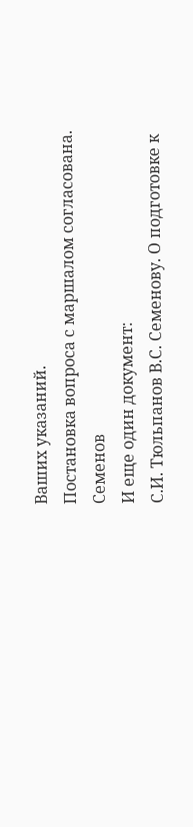Ваших указаний.
Постановка вопроса с маршалом согласована.
Семенов
И еще один документ:
С.И. Тюльпанов В.С. Семенову. О подготовке к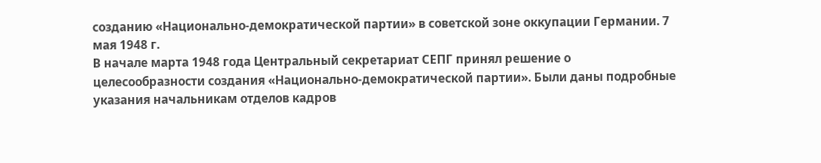созданию «Национально-демократической партии» в советской зоне оккупации Германии. 7 мая 1948 г.
В начале марта 1948 года Центральный секретариат СЕПГ принял решение о целесообразности создания «Национально-демократической партии». Были даны подробные указания начальникам отделов кадров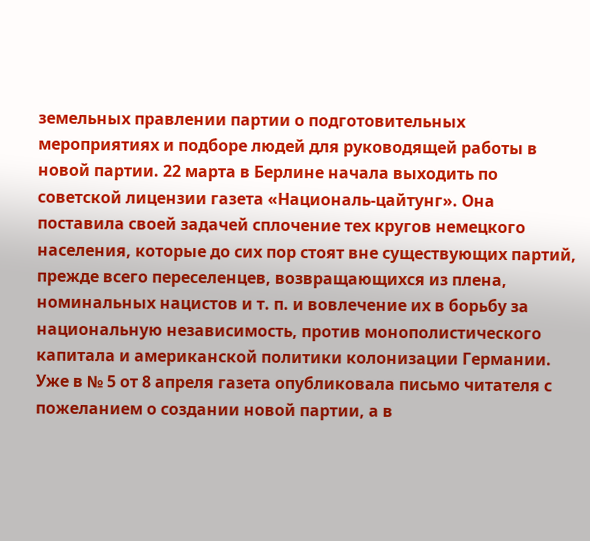земельных правлении партии о подготовительных мероприятиях и подборе людей для руководящей работы в новой партии. 22 марта в Берлине начала выходить по советской лицензии газета «Националь-цайтунг». Она поставила своей задачей сплочение тех кругов немецкого населения, которые до сих пор стоят вне существующих партий, прежде всего переселенцев, возвращающихся из плена, номинальных нацистов и т. п. и вовлечение их в борьбу за национальную независимость, против монополистического капитала и американской политики колонизации Германии.
Уже в № 5 от 8 апреля газета опубликовала письмо читателя с пожеланием о создании новой партии, а в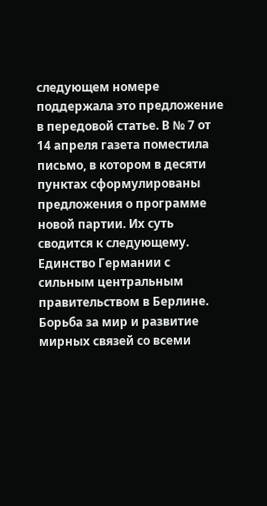следующем номере поддержала это предложение в передовой статье. В № 7 от 14 апреля газета поместила письмо, в котором в десяти пунктах сформулированы предложения о программе новой партии. Их суть сводится к следующему.
Единство Германии с сильным центральным правительством в Берлине. Борьба за мир и развитие мирных связей со всеми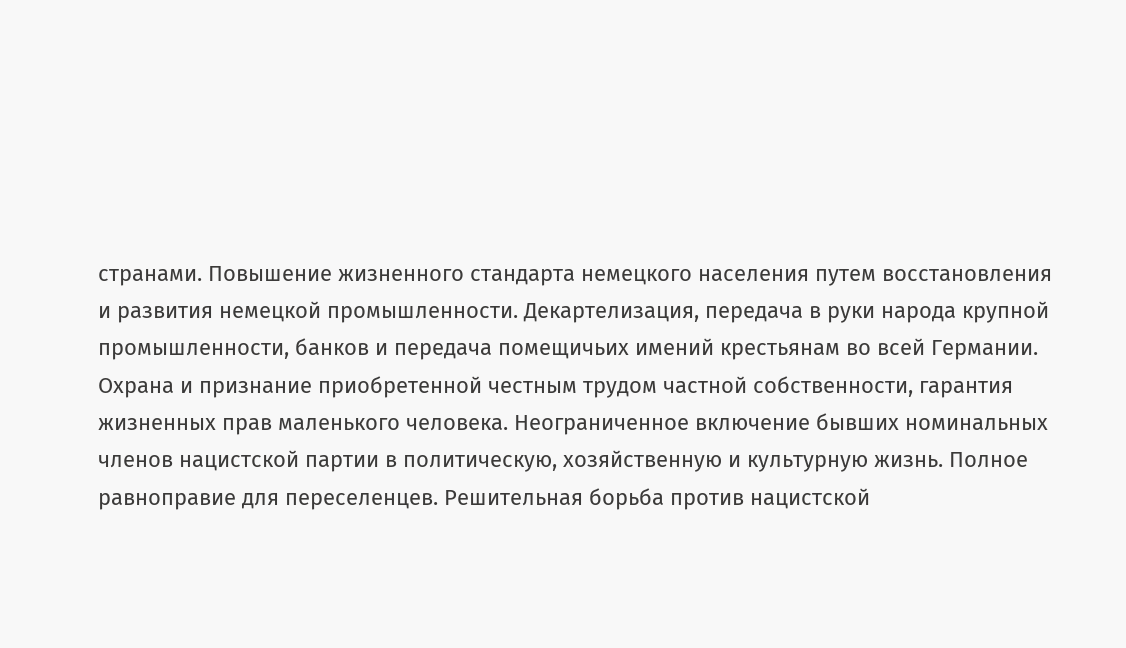странами. Повышение жизненного стандарта немецкого населения путем восстановления и развития немецкой промышленности. Декартелизация, передача в руки народа крупной промышленности, банков и передача помещичьих имений крестьянам во всей Германии. Охрана и признание приобретенной честным трудом частной собственности, гарантия жизненных прав маленького человека. Неограниченное включение бывших номинальных членов нацистской партии в политическую, хозяйственную и культурную жизнь. Полное равноправие для переселенцев. Решительная борьба против нацистской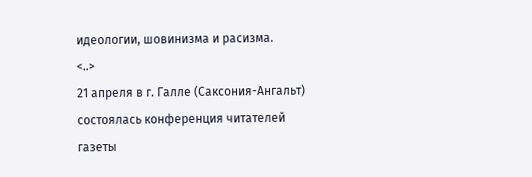идеологии, шовинизма и расизма.
<..>
21 апреля в г. Галле (Саксония-Ангальт) состоялась конференция читателей газеты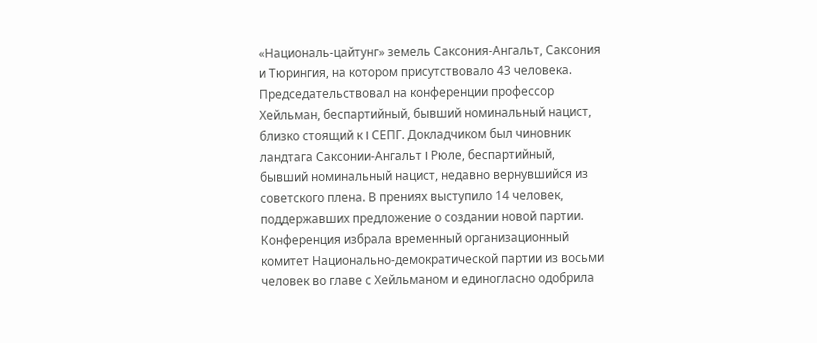«Националь-цайтунг» земель Саксония-Ангальт, Саксония и Тюрингия, на котором присутствовало 43 человека. Председательствовал на конференции профессор Хейльман, беспартийный, бывший номинальный нацист, близко стоящий к I СЕПГ. Докладчиком был чиновник ландтага Саксонии-Ангальт I Рюле, беспартийный, бывший номинальный нацист, недавно вернувшийся из советского плена. В прениях выступило 14 человек, поддержавших предложение о создании новой партии. Конференция избрала временный организационный комитет Национально-демократической партии из восьми человек во главе с Хейльманом и единогласно одобрила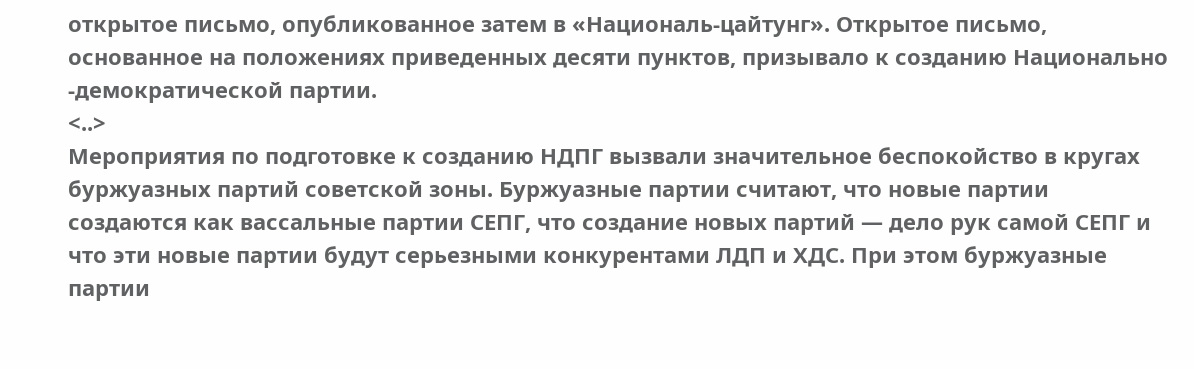открытое письмо, опубликованное затем в «Националь-цайтунг». Открытое письмо, основанное на положениях приведенных десяти пунктов, призывало к созданию Национально -демократической партии.
<..>
Мероприятия по подготовке к созданию НДПГ вызвали значительное беспокойство в кругах буржуазных партий советской зоны. Буржуазные партии считают, что новые партии создаются как вассальные партии СЕПГ, что создание новых партий — дело рук самой СЕПГ и что эти новые партии будут серьезными конкурентами ЛДП и ХДС. При этом буржуазные партии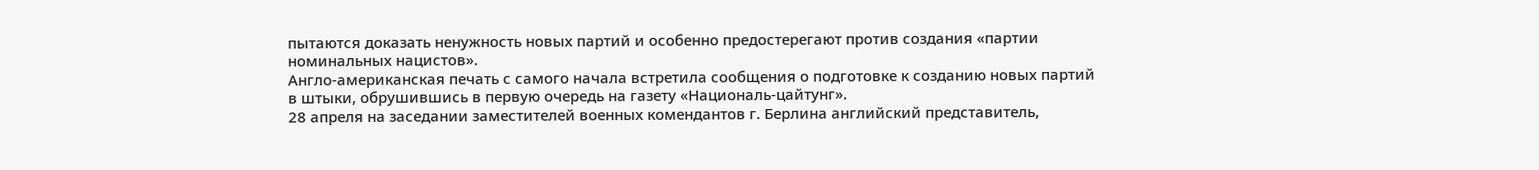пытаются доказать ненужность новых партий и особенно предостерегают против создания «партии номинальных нацистов».
Англо-американская печать с самого начала встретила сообщения о подготовке к созданию новых партий в штыки, обрушившись в первую очередь на газету «Националь-цайтунг».
28 апреля на заседании заместителей военных комендантов г. Берлина английский представитель,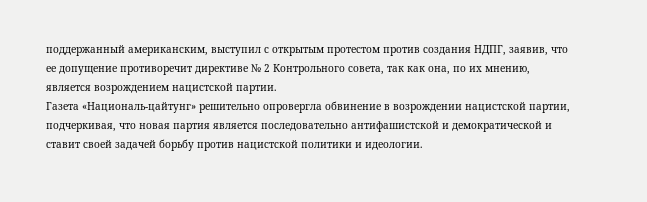поддержанный американским, выступил с открытым протестом против создания НДПГ, заявив, что ее допущение противоречит директиве № 2 Контрольного совета, так как она, по их мнению, является возрождением нацистской партии.
Газета «Националь-цайтунг» решительно опровергла обвинение в возрождении нацистской партии, подчеркивая, что новая партия является последовательно антифашистской и демократической и ставит своей задачей борьбу против нацистской политики и идеологии.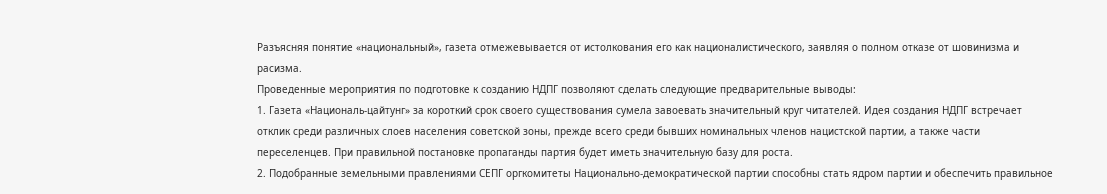Разъясняя понятие «национальный», газета отмежевывается от истолкования его как националистического, заявляя о полном отказе от шовинизма и расизма.
Проведенные мероприятия по подготовке к созданию НДПГ позволяют сделать следующие предварительные выводы:
1. Газета «Националь-цайтунг» за короткий срок своего существования сумела завоевать значительный круг читателей. Идея создания НДПГ встречает отклик среди различных слоев населения советской зоны, прежде всего среди бывших номинальных членов нацистской партии, а также части переселенцев. При правильной постановке пропаганды партия будет иметь значительную базу для роста.
2. Подобранные земельными правлениями СЕПГ оргкомитеты Национально-демократической партии способны стать ядром партии и обеспечить правильное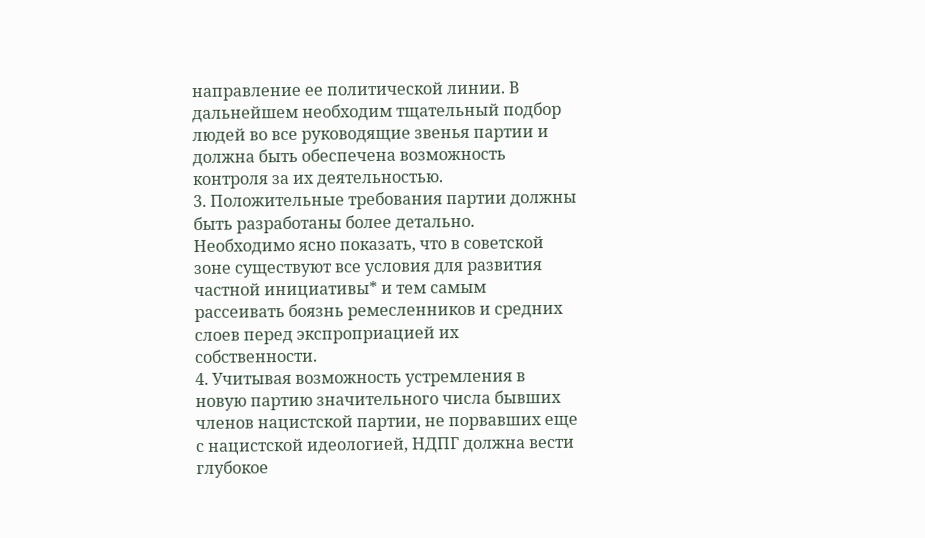направление ее политической линии. В дальнейшем необходим тщательный подбор людей во все руководящие звенья партии и должна быть обеспечена возможность контроля за их деятельностью.
3. Положительные требования партии должны быть разработаны более детально. Необходимо ясно показать, что в советской зоне существуют все условия для развития частной инициативы* и тем самым рассеивать боязнь ремесленников и средних слоев перед экспроприацией их собственности.
4. Учитывая возможность устремления в новую партию значительного числа бывших членов нацистской партии, не порвавших еще с нацистской идеологией, НДПГ должна вести глубокое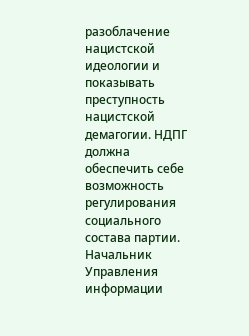разоблачение нацистской идеологии и показывать преступность нацистской демагогии. НДПГ должна обеспечить себе возможность регулирования социального состава партии.
Начальник Управления информации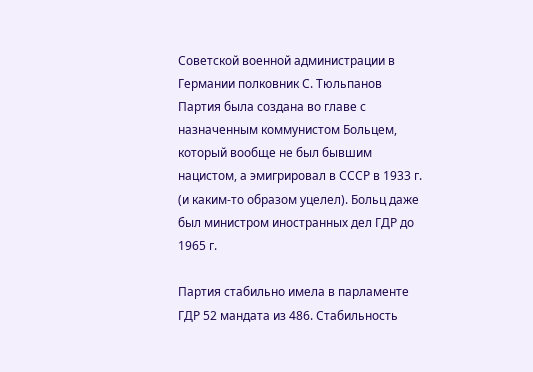Советской военной администрации в Германии полковник С. Тюльпанов
Партия была создана во главе с назначенным коммунистом Больцем, который вообще не был бывшим нацистом, а эмигрировал в СССР в 1933 г. (и каким-то образом уцелел). Больц даже был министром иностранных дел ГДР до 1965 г.

Партия стабильно имела в парламенте ГДР 52 мандата из 486. Стабильность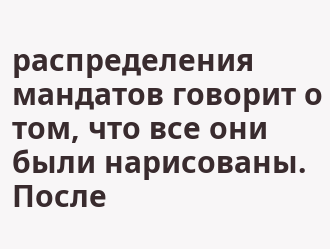распределения мандатов говорит о том, что все они были нарисованы. После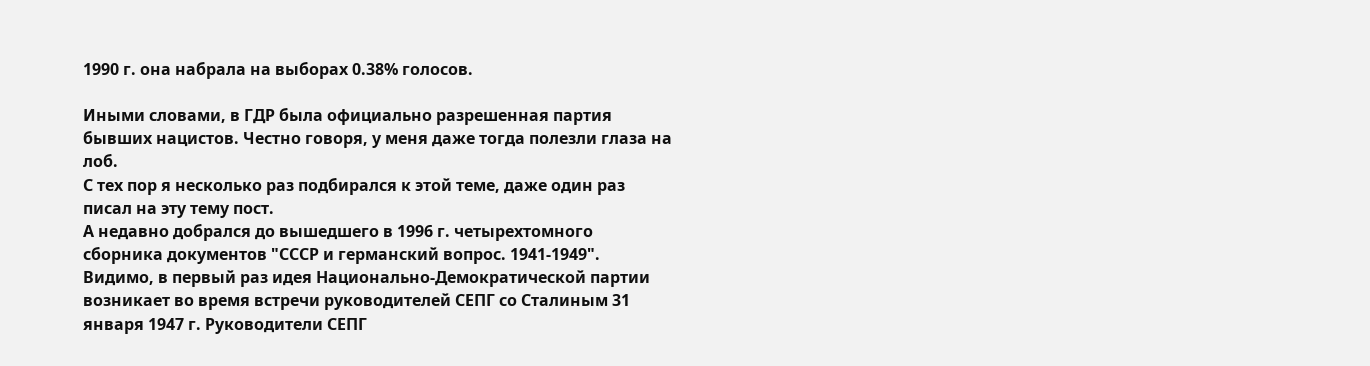1990 г. она набрала на выборах 0.38% голосов.

Иными словами, в ГДР была официально разрешенная партия бывших нацистов. Честно говоря, у меня даже тогда полезли глаза на лоб.
С тех пор я несколько раз подбирался к этой теме, даже один раз писал на эту тему пост.
А недавно добрался до вышедшего в 1996 г. четырехтомного сборника документов "СССР и германский вопрос. 1941-1949".
Видимо, в первый раз идея Национально-Демократической партии возникает во время встречи руководителей СЕПГ со Сталиным 31 января 1947 г. Руководители СЕПГ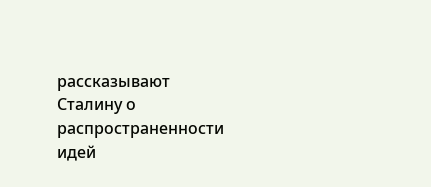рассказывают Сталину о распространенности идей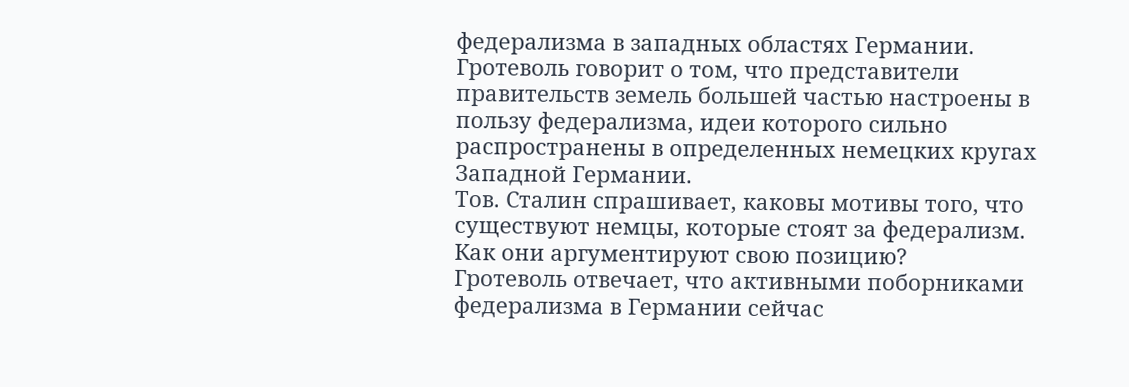федерализма в западных областях Германии.
Гротеволь говорит о том, что представители правительств земель большей частью настроены в пользу федерализма, идеи которого сильно распространены в определенных немецких кругах Западной Германии.
Тов. Сталин спрашивает, каковы мотивы того, что существуют немцы, которые стоят за федерализм. Как они аргументируют свою позицию?
Гротеволь отвечает, что активными поборниками федерализма в Германии сейчас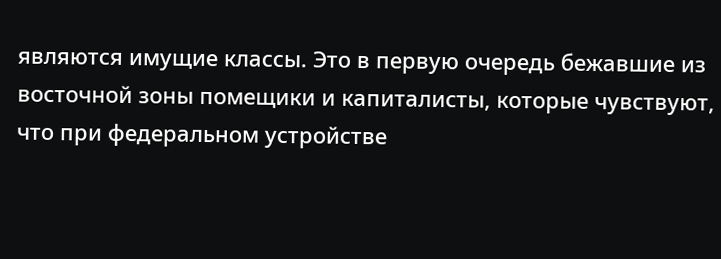являются имущие классы. Это в первую очередь бежавшие из восточной зоны помещики и капиталисты, которые чувствуют, что при федеральном устройстве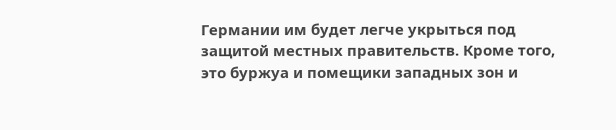Германии им будет легче укрыться под защитой местных правительств. Кроме того, это буржуа и помещики западных зон и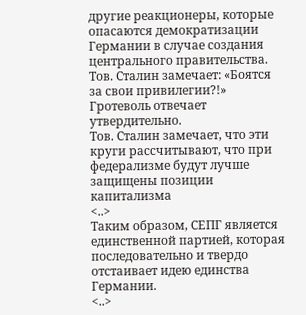другие реакционеры, которые опасаются демократизации Германии в случае создания центрального правительства.
Тов. Сталин замечает: «Боятся за свои привилегии?!»
Гротеволь отвечает утвердительно.
Тов. Сталин замечает, что эти круги рассчитывают, что при федерализме будут лучше защищены позиции капитализма
<..>
Таким образом, СЕПГ является единственной партией, которая последовательно и твердо отстаивает идею единства Германии.
<..>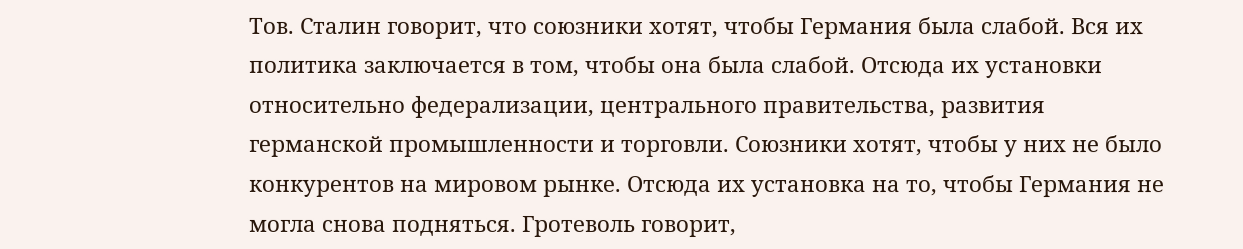Тов. Сталин говорит, что союзники хотят, чтобы Германия была слабой. Вся их политика заключается в том, чтобы она была слабой. Отсюда их установки относительно федерализации, центрального правительства, развития германской промышленности и торговли. Союзники хотят, чтобы у них не было конкурентов на мировом рынке. Отсюда их установка на то, чтобы Германия не могла снова подняться. Гротеволь говорит,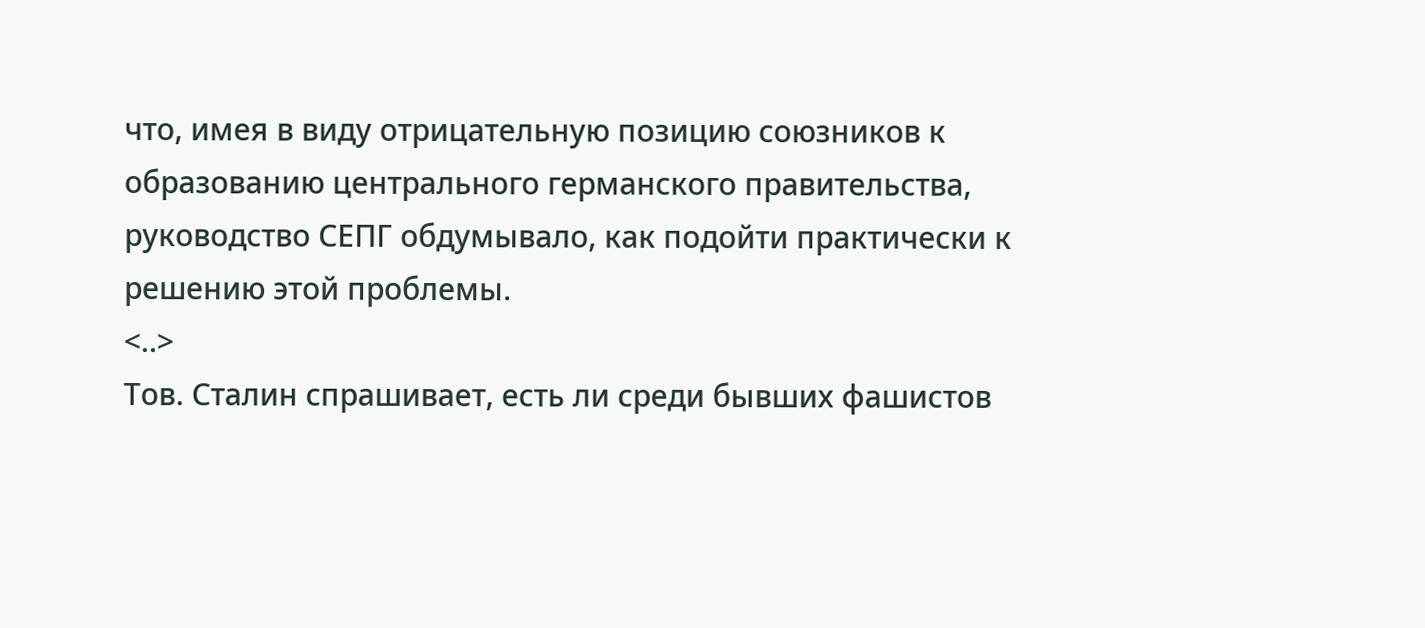что, имея в виду отрицательную позицию союзников к образованию центрального германского правительства, руководство СЕПГ обдумывало, как подойти практически к решению этой проблемы.
<..>
Тов. Сталин спрашивает, есть ли среди бывших фашистов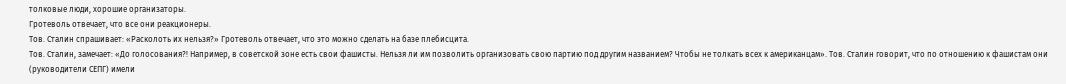толковые люди, хорошие организаторы.
Гротеволь отвечает, что все они реакционеры.
Тов. Сталин спрашивает: «Расколоть их нельзя?» Гротеволь отвечает, что это можно сделать на базе плебисцита.
Тов. Сталин, замечает: «До голосования?! Например, в советской зоне есть свои фашисты. Нельзя ли им позволить организовать свою партию под другим названием? Чтобы не толкать всех к американцам». Тов. Сталин говорит, что по отношению к фашистам они (руководители СЕПГ) имели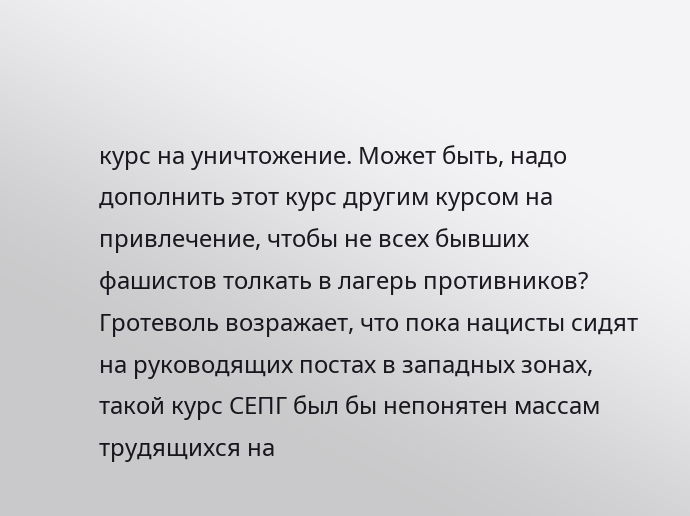курс на уничтожение. Может быть, надо дополнить этот курс другим курсом на привлечение, чтобы не всех бывших фашистов толкать в лагерь противников?
Гротеволь возражает, что пока нацисты сидят на руководящих постах в западных зонах, такой курс СЕПГ был бы непонятен массам трудящихся на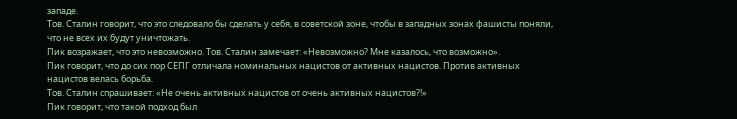западе.
Тов. Сталин говорит, что это следовало бы сделать у себя, в советской зоне, чтобы в западных зонах фашисты поняли, что не всех их будут уничтожать.
Пик возражает, что это невозможно. Тов. Сталин замечает: «Невозможно? Мне казалось, что возможно».
Пик говорит, что до сих пор СЕПГ отличала номинальных нацистов от активных нацистов. Против активных нацистов велась борьба.
Тов. Сталин спрашивает: «Не очень активных нацистов от очень активных нацистов?!»
Пик говорит, что такой подход был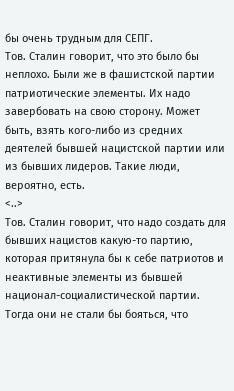бы очень трудным для СЕПГ.
Тов. Сталин говорит, что это было бы неплохо. Были же в фашистской партии патриотические элементы. Их надо завербовать на свою сторону. Может быть, взять кого-либо из средних деятелей бывшей нацистской партии или из бывших лидеров. Такие люди, вероятно, есть.
<..>
Тов. Сталин говорит, что надо создать для бывших нацистов какую-то партию, которая притянула бы к себе патриотов и неактивные элементы из бывшей национал-социалистической партии. Тогда они не стали бы бояться, что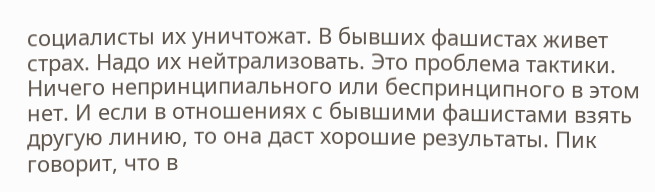социалисты их уничтожат. В бывших фашистах живет страх. Надо их нейтрализовать. Это проблема тактики. Ничего непринципиального или беспринципного в этом нет. И если в отношениях с бывшими фашистами взять другую линию, то она даст хорошие результаты. Пик говорит, что в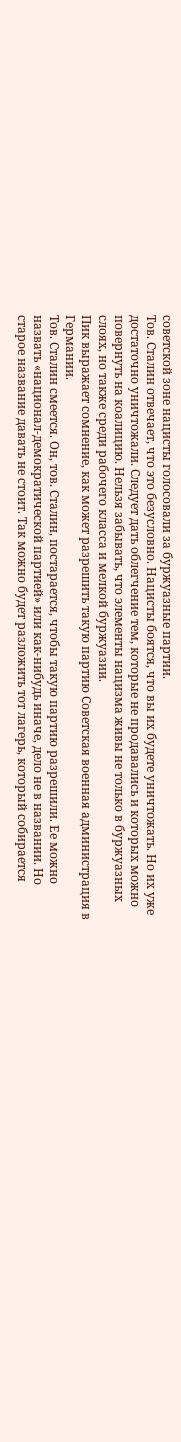советской зоне нацисты голосовали за буржуазные партии.
Тов. Сталин отвечает, что это безусловно. Нацисты боятся, что вы их будете уничтожать. Но их уже достаточно уничтожали. Следует дать облегчение тем, которые не продавались и которых можно повернуть на коалицию. Нельзя забывать, что элементы нацизма живы не только в буржуазных слоях, но также среди рабочего класса и мелкой буржуазии.
Пик выражает сомнение, как может разрешить такую партию Советская военная администрация в Германии.
Тов. Сталин смеется. Он, тов. Сталин, постарается, чтобы такую партию разрешили. Ее можно назвать «национал-демократической партией» или как-нибудь иначе, дело не в названии. Но старое название давать не стоит. Так можно будет разложить тот лагерь, который собирается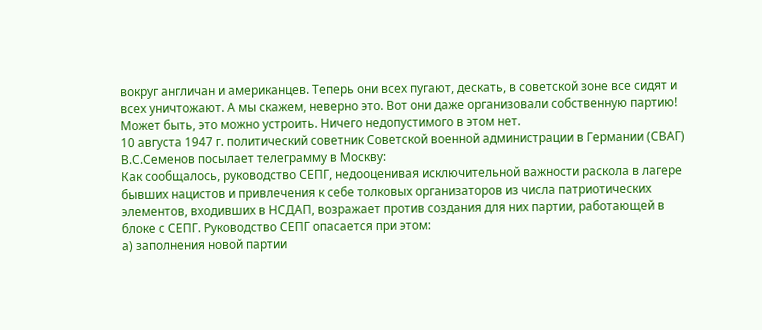вокруг англичан и американцев. Теперь они всех пугают, дескать, в советской зоне все сидят и всех уничтожают. А мы скажем, неверно это. Вот они даже организовали собственную партию! Может быть, это можно устроить. Ничего недопустимого в этом нет.
10 августа 1947 г. политический советник Советской военной администрации в Германии (СВАГ) В.С.Семенов посылает телеграмму в Москву:
Как сообщалось, руководство СЕПГ, недооценивая исключительной важности раскола в лагере бывших нацистов и привлечения к себе толковых организаторов из числа патриотических элементов, входивших в НСДАП, возражает против создания для них партии, работающей в блоке с СЕПГ. Руководство СЕПГ опасается при этом:
а) заполнения новой партии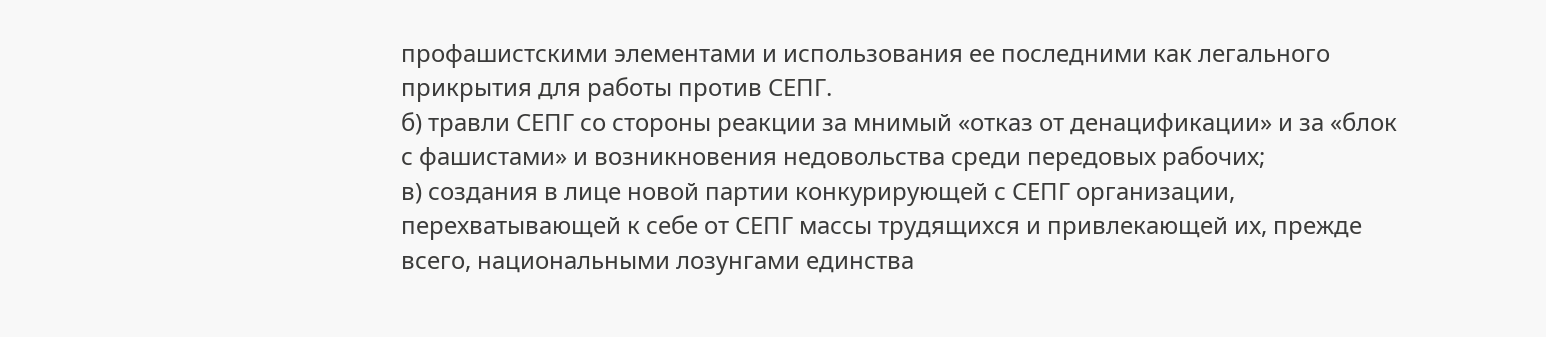профашистскими элементами и использования ее последними как легального прикрытия для работы против СЕПГ.
б) травли СЕПГ со стороны реакции за мнимый «отказ от денацификации» и за «блок с фашистами» и возникновения недовольства среди передовых рабочих;
в) создания в лице новой партии конкурирующей с СЕПГ организации, перехватывающей к себе от СЕПГ массы трудящихся и привлекающей их, прежде всего, национальными лозунгами единства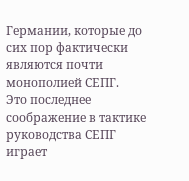Германии, которые до сих пор фактически являются почти монополией СЕПГ.
Это последнее соображение в тактике руководства СЕПГ играет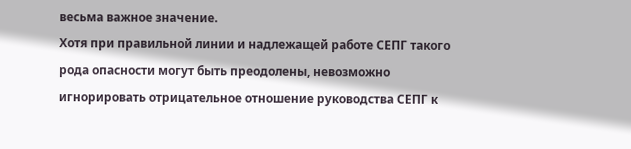весьма важное значение.
Хотя при правильной линии и надлежащей работе СЕПГ такого рода опасности могут быть преодолены, невозможно игнорировать отрицательное отношение руководства СЕПГ к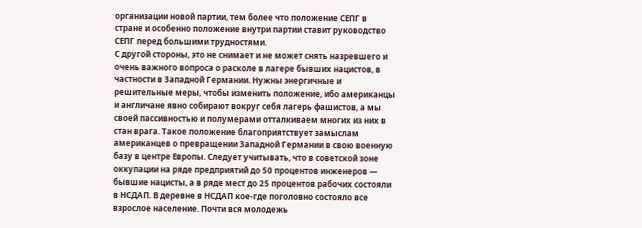организации новой партии, тем более что положение СЕПГ в стране и особенно положение внутри партии ставит руководство СЕПГ перед большими трудностями.
С другой стороны, это не снимает и не может снять назревшего и очень важного вопроса о расколе в лагере бывших нацистов, в частности в Западной Германии. Нужны энергичные и решительные меры, чтобы изменить положение, ибо американцы и англичане явно собирают вокруг себя лагерь фашистов, а мы своей пассивностью и полумерами отталкиваем многих из них в стан врага. Такое положение благоприятствует замыслам американцев о превращении Западной Германии в свою военную базу в центре Европы. Следует учитывать, что в советской зоне оккупации на ряде предприятий до 50 процентов инженеров — бывшие нацисты, а в ряде мест до 25 процентов рабочих состояли в НСДАП. В деревне в НСДАП кое-где поголовно состояло все взрослое население. Почти вся молодежь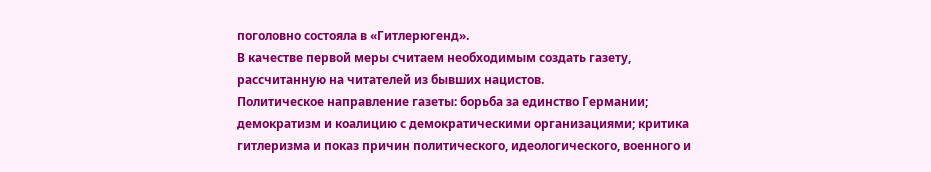поголовно состояла в «Гитлерюгенд».
В качестве первой меры считаем необходимым создать газету, рассчитанную на читателей из бывших нацистов.
Политическое направление газеты: борьба за единство Германии; демократизм и коалицию с демократическими организациями; критика гитлеризма и показ причин политического, идеологического, военного и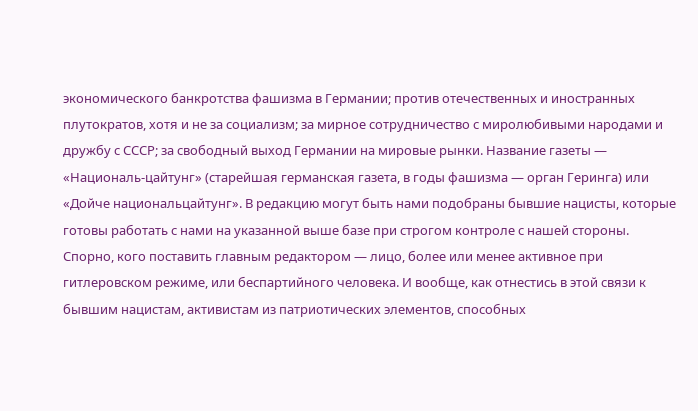экономического банкротства фашизма в Германии; против отечественных и иностранных плутократов, хотя и не за социализм; за мирное сотрудничество с миролюбивыми народами и дружбу с СССР; за свободный выход Германии на мировые рынки. Название газеты — «Националь-цайтунг» (старейшая германская газета, в годы фашизма — орган Геринга) или «Дойче национальцайтунг». В редакцию могут быть нами подобраны бывшие нацисты, которые готовы работать с нами на указанной выше базе при строгом контроле с нашей стороны. Спорно, кого поставить главным редактором — лицо, более или менее активное при гитлеровском режиме, или беспартийного человека. И вообще, как отнестись в этой связи к бывшим нацистам, активистам из патриотических элементов, способных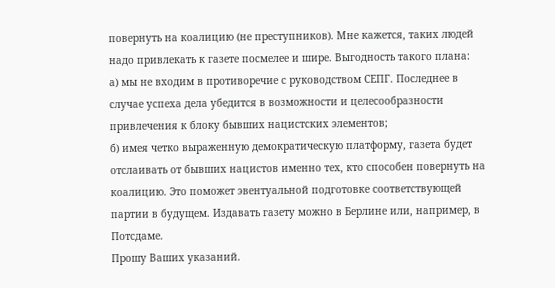повернуть на коалицию (не преступников). Мне кажется, таких людей надо привлекать к газете посмелее и шире. Выгодность такого плана:
а) мы не входим в противоречие с руководством СЕПГ. Последнее в случае успеха дела убедится в возможности и целесообразности привлечения к блоку бывших нацистских элементов;
б) имея четко выраженную демократическую платформу, газета будет отслаивать от бывших нацистов именно тех, кто способен повернуть на коалицию. Это поможет эвентуальной подготовке соответствующей партии в будущем. Издавать газету можно в Берлине или, например, в Потсдаме.
Прошу Ваших указаний.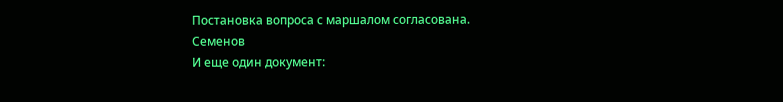Постановка вопроса с маршалом согласована.
Семенов
И еще один документ: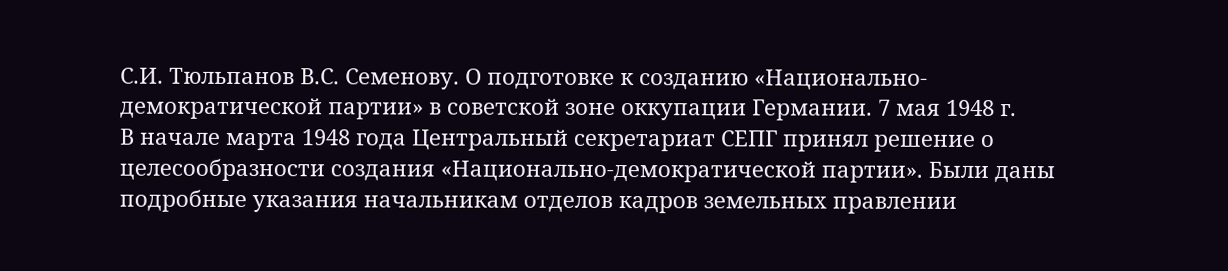С.И. Тюльпанов В.С. Семенову. О подготовке к созданию «Национально-демократической партии» в советской зоне оккупации Германии. 7 мая 1948 г.
В начале марта 1948 года Центральный секретариат СЕПГ принял решение о целесообразности создания «Национально-демократической партии». Были даны подробные указания начальникам отделов кадров земельных правлении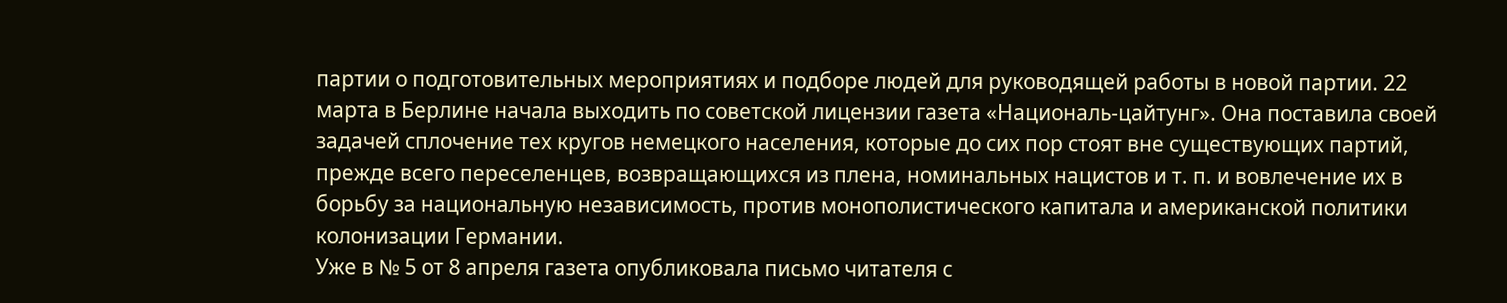партии о подготовительных мероприятиях и подборе людей для руководящей работы в новой партии. 22 марта в Берлине начала выходить по советской лицензии газета «Националь-цайтунг». Она поставила своей задачей сплочение тех кругов немецкого населения, которые до сих пор стоят вне существующих партий, прежде всего переселенцев, возвращающихся из плена, номинальных нацистов и т. п. и вовлечение их в борьбу за национальную независимость, против монополистического капитала и американской политики колонизации Германии.
Уже в № 5 от 8 апреля газета опубликовала письмо читателя с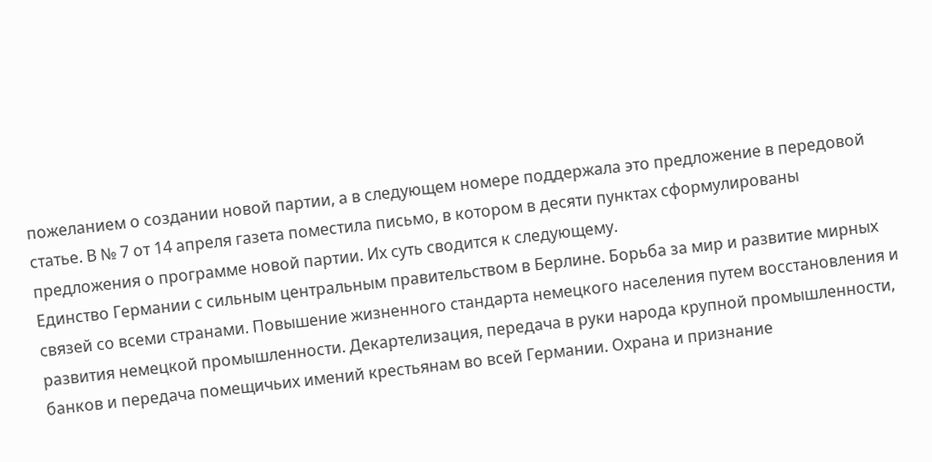пожеланием о создании новой партии, а в следующем номере поддержала это предложение в передовой статье. В № 7 от 14 апреля газета поместила письмо, в котором в десяти пунктах сформулированы предложения о программе новой партии. Их суть сводится к следующему.
Единство Германии с сильным центральным правительством в Берлине. Борьба за мир и развитие мирных связей со всеми странами. Повышение жизненного стандарта немецкого населения путем восстановления и развития немецкой промышленности. Декартелизация, передача в руки народа крупной промышленности, банков и передача помещичьих имений крестьянам во всей Германии. Охрана и признание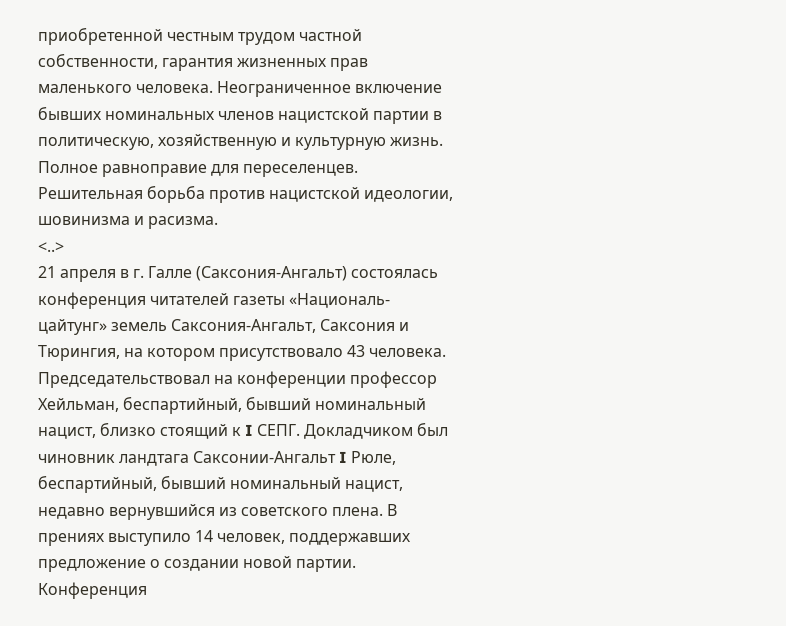приобретенной честным трудом частной собственности, гарантия жизненных прав маленького человека. Неограниченное включение бывших номинальных членов нацистской партии в политическую, хозяйственную и культурную жизнь. Полное равноправие для переселенцев. Решительная борьба против нацистской идеологии, шовинизма и расизма.
<..>
21 апреля в г. Галле (Саксония-Ангальт) состоялась конференция читателей газеты «Националь-цайтунг» земель Саксония-Ангальт, Саксония и Тюрингия, на котором присутствовало 43 человека. Председательствовал на конференции профессор Хейльман, беспартийный, бывший номинальный нацист, близко стоящий к I СЕПГ. Докладчиком был чиновник ландтага Саксонии-Ангальт I Рюле, беспартийный, бывший номинальный нацист, недавно вернувшийся из советского плена. В прениях выступило 14 человек, поддержавших предложение о создании новой партии. Конференция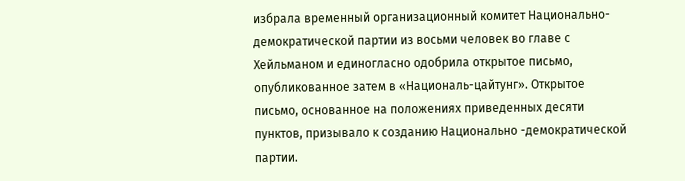избрала временный организационный комитет Национально-демократической партии из восьми человек во главе с Хейльманом и единогласно одобрила открытое письмо, опубликованное затем в «Националь-цайтунг». Открытое письмо, основанное на положениях приведенных десяти пунктов, призывало к созданию Национально -демократической партии.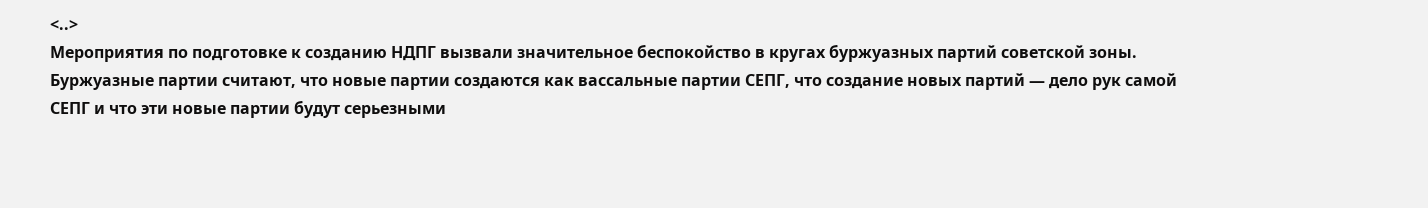<..>
Мероприятия по подготовке к созданию НДПГ вызвали значительное беспокойство в кругах буржуазных партий советской зоны. Буржуазные партии считают, что новые партии создаются как вассальные партии СЕПГ, что создание новых партий — дело рук самой СЕПГ и что эти новые партии будут серьезными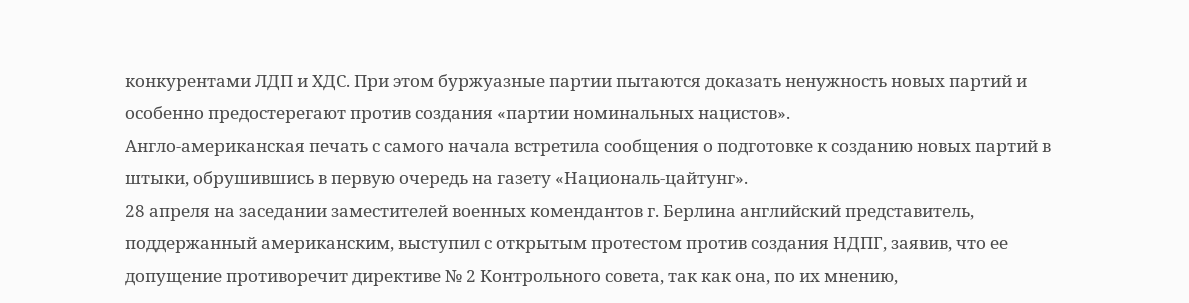конкурентами ЛДП и ХДС. При этом буржуазные партии пытаются доказать ненужность новых партий и особенно предостерегают против создания «партии номинальных нацистов».
Англо-американская печать с самого начала встретила сообщения о подготовке к созданию новых партий в штыки, обрушившись в первую очередь на газету «Националь-цайтунг».
28 апреля на заседании заместителей военных комендантов г. Берлина английский представитель, поддержанный американским, выступил с открытым протестом против создания НДПГ, заявив, что ее допущение противоречит директиве № 2 Контрольного совета, так как она, по их мнению,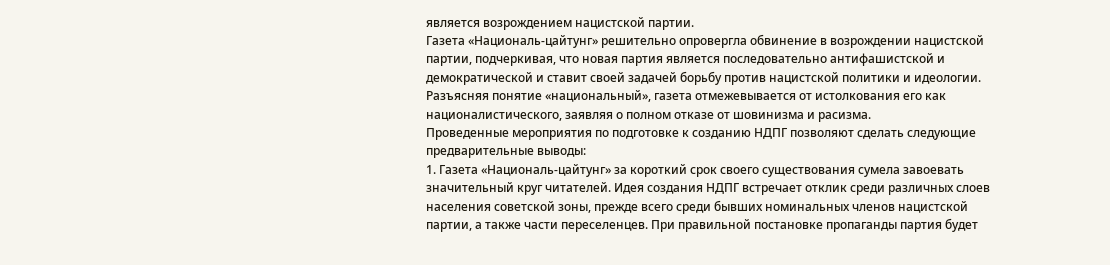является возрождением нацистской партии.
Газета «Националь-цайтунг» решительно опровергла обвинение в возрождении нацистской партии, подчеркивая, что новая партия является последовательно антифашистской и демократической и ставит своей задачей борьбу против нацистской политики и идеологии. Разъясняя понятие «национальный», газета отмежевывается от истолкования его как националистического, заявляя о полном отказе от шовинизма и расизма.
Проведенные мероприятия по подготовке к созданию НДПГ позволяют сделать следующие предварительные выводы:
1. Газета «Националь-цайтунг» за короткий срок своего существования сумела завоевать значительный круг читателей. Идея создания НДПГ встречает отклик среди различных слоев населения советской зоны, прежде всего среди бывших номинальных членов нацистской партии, а также части переселенцев. При правильной постановке пропаганды партия будет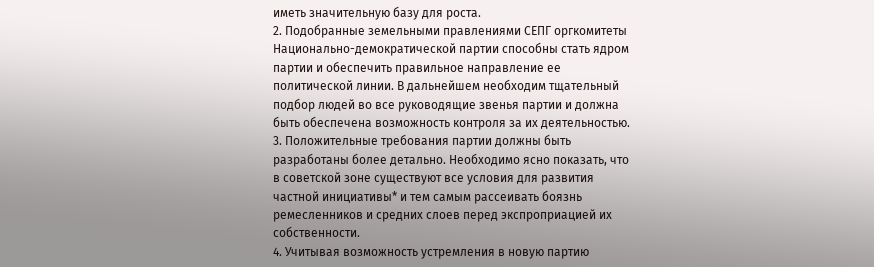иметь значительную базу для роста.
2. Подобранные земельными правлениями СЕПГ оргкомитеты Национально-демократической партии способны стать ядром партии и обеспечить правильное направление ее политической линии. В дальнейшем необходим тщательный подбор людей во все руководящие звенья партии и должна быть обеспечена возможность контроля за их деятельностью.
3. Положительные требования партии должны быть разработаны более детально. Необходимо ясно показать, что в советской зоне существуют все условия для развития частной инициативы* и тем самым рассеивать боязнь ремесленников и средних слоев перед экспроприацией их собственности.
4. Учитывая возможность устремления в новую партию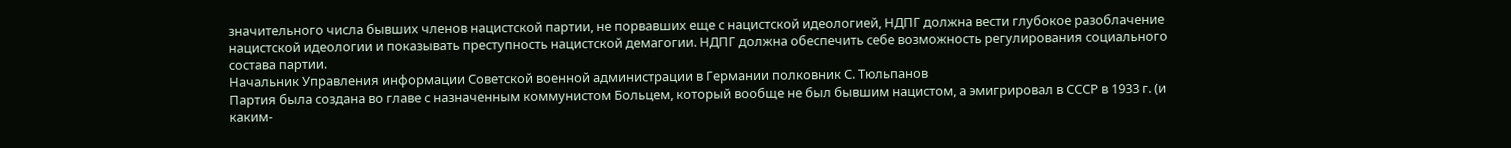значительного числа бывших членов нацистской партии, не порвавших еще с нацистской идеологией, НДПГ должна вести глубокое разоблачение нацистской идеологии и показывать преступность нацистской демагогии. НДПГ должна обеспечить себе возможность регулирования социального состава партии.
Начальник Управления информации Советской военной администрации в Германии полковник С. Тюльпанов
Партия была создана во главе с назначенным коммунистом Больцем, который вообще не был бывшим нацистом, а эмигрировал в СССР в 1933 г. (и каким-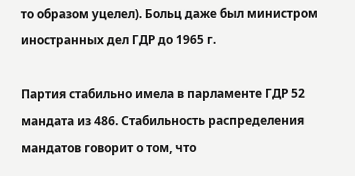то образом уцелел). Больц даже был министром иностранных дел ГДР до 1965 г.

Партия стабильно имела в парламенте ГДР 52 мандата из 486. Стабильность распределения мандатов говорит о том, что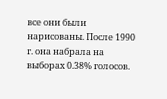все они были нарисованы. После 1990 г. она набрала на выборах 0.38% голосов.